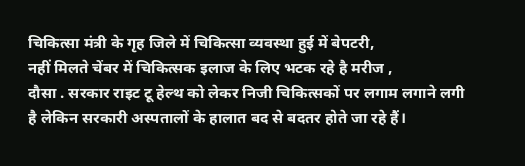चिकित्सा मंत्री के गृह जिले में चिकित्सा व्यवस्था हुई में बेपटरी,
नहीं मिलते चेंबर में चिकित्सक इलाज के लिए भटक रहे है मरीज ,
दौसा . सरकार राइट टू हेल्थ को लेकर निजी चिकित्सकों पर लगाम लगाने लगी है लेकिन सरकारी अस्पतालों के हालात बद से बदतर होते जा रहे हैं।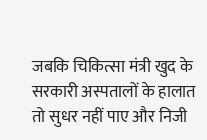जबकि चिकित्सा मंत्री खुद के सरकारी अस्पतालों के हालात तो सुधर नहीं पाए और निजी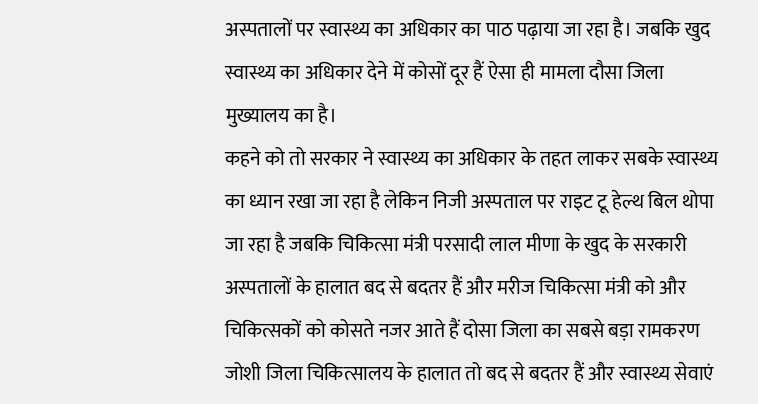अस्पतालों पर स्वास्थ्य का अधिकार का पाठ पढ़ाया जा रहा है। जबकि खुद स्वास्थ्य का अधिकार देने में कोसों दूर हैं ऐसा ही मामला दौसा जिला मुख्यालय का है।
कहने को तो सरकार ने स्वास्थ्य का अधिकार के तहत लाकर सबके स्वास्थ्य का ध्यान रखा जा रहा है लेकिन निजी अस्पताल पर राइट टू हेल्थ बिल थोपा जा रहा है जबकि चिकित्सा मंत्री परसादी लाल मीणा के खुद के सरकारी अस्पतालों के हालात बद से बदतर हैं और मरीज चिकित्सा मंत्री को और चिकित्सकों को कोसते नजर आते हैं दोसा जिला का सबसे बड़ा रामकरण जोशी जिला चिकित्सालय के हालात तो बद से बदतर हैं और स्वास्थ्य सेवाएं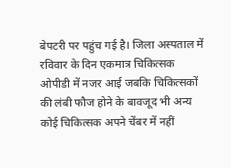बेपटरी पर पहुंच गई है। जिला अस्पताल में रविवार के दिन एकमात्र चिकित्सक ओपीडी में नजर आई जबकि चिकित्सकों की लंबी फौज होने के बावजूद भी अन्य कोई चिकित्सक अपने चेंबर में नहीं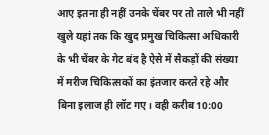आए इतना ही नहीं उनके चेंबर पर तो ताले भी नहीं खुले यहां तक कि खुद प्रमुख चिकित्सा अधिकारी के भी चेंबर के गेट बंद है ऐसे में सैकड़ों की संख्या में मरीज चिकित्सकों का इंतजार करते रहे और बिना इलाज ही लॉट गए। वही करीब 10:00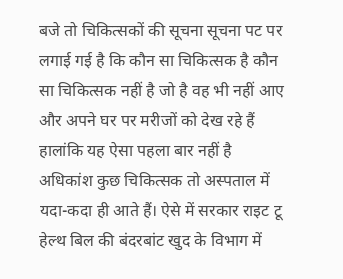बजे तो चिकित्सकों की सूचना सूचना पट पर लगाई गई है कि कौन सा चिकित्सक है कौन सा चिकित्सक नहीं है जो है वह भी नहीं आए और अपने घर पर मरीजों को देख रहे हैं हालांकि यह ऐसा पहला बार नहीं है अधिकांश कुछ चिकित्सक तो अस्पताल में यदा-कदा ही आते हैं। ऐसे में सरकार राइट टू हेल्थ बिल की बंदरबांट खुद के विभाग में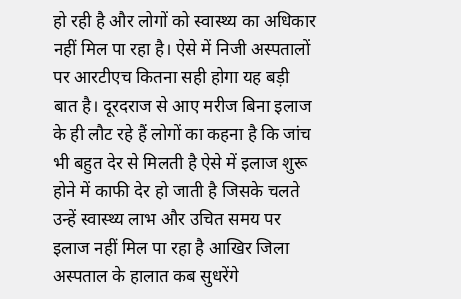हो रही है और लोगों को स्वास्थ्य का अधिकार नहीं मिल पा रहा है। ऐसे में निजी अस्पतालों पर आरटीएच कितना सही होगा यह बड़ी बात है। दूरदराज से आए मरीज बिना इलाज के ही लौट रहे हैं लोगों का कहना है कि जांच भी बहुत देर से मिलती है ऐसे में इलाज शुरू होने में काफी देर हो जाती है जिसके चलते उन्हें स्वास्थ्य लाभ और उचित समय पर इलाज नहीं मिल पा रहा है आखिर जिला अस्पताल के हालात कब सुधरेंगे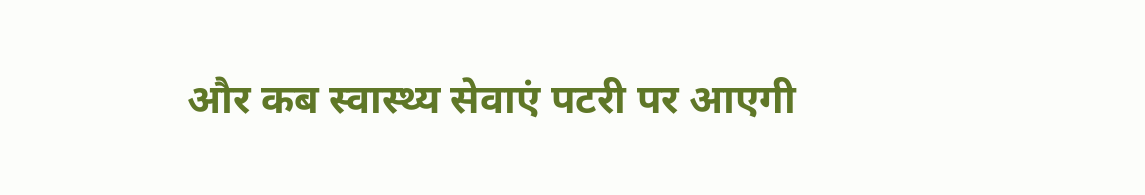और कब स्वास्थ्य सेवाएं पटरी पर आएगी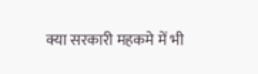क्या सरकारी महकमे में भी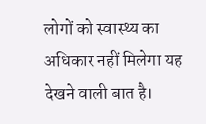लोगों को स्वास्थ्य का अधिकार नहीं मिलेगा यह देखने वाली बात है।